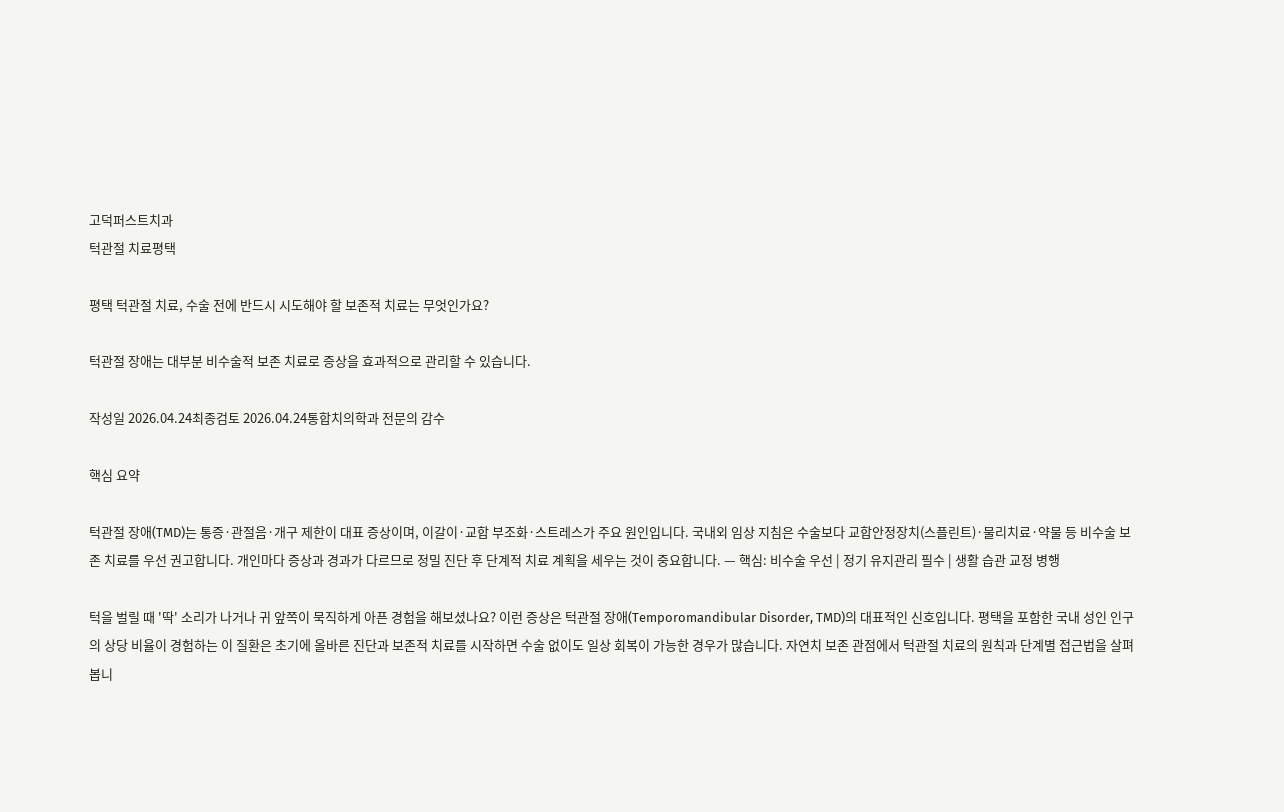고덕퍼스트치과
턱관절 치료평택

평택 턱관절 치료, 수술 전에 반드시 시도해야 할 보존적 치료는 무엇인가요?

턱관절 장애는 대부분 비수술적 보존 치료로 증상을 효과적으로 관리할 수 있습니다.

작성일 2026.04.24최종검토 2026.04.24통합치의학과 전문의 감수

핵심 요약

턱관절 장애(TMD)는 통증·관절음·개구 제한이 대표 증상이며, 이갈이·교합 부조화·스트레스가 주요 원인입니다. 국내외 임상 지침은 수술보다 교합안정장치(스플린트)·물리치료·약물 등 비수술 보존 치료를 우선 권고합니다. 개인마다 증상과 경과가 다르므로 정밀 진단 후 단계적 치료 계획을 세우는 것이 중요합니다. — 핵심: 비수술 우선 | 정기 유지관리 필수 | 생활 습관 교정 병행

턱을 벌릴 때 '딱' 소리가 나거나 귀 앞쪽이 묵직하게 아픈 경험을 해보셨나요? 이런 증상은 턱관절 장애(Temporomandibular Disorder, TMD)의 대표적인 신호입니다. 평택을 포함한 국내 성인 인구의 상당 비율이 경험하는 이 질환은 초기에 올바른 진단과 보존적 치료를 시작하면 수술 없이도 일상 회복이 가능한 경우가 많습니다. 자연치 보존 관점에서 턱관절 치료의 원칙과 단계별 접근법을 살펴봅니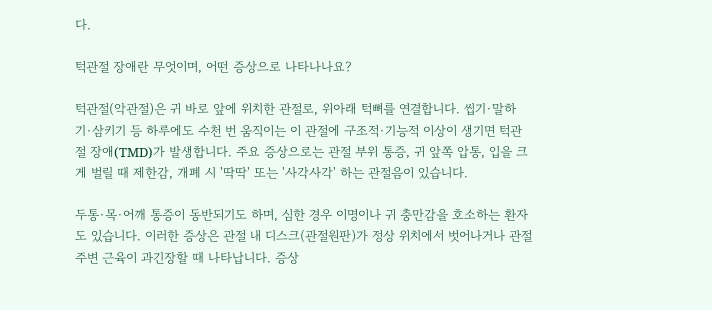다.

턱관절 장애란 무엇이며, 어떤 증상으로 나타나나요?

턱관절(악관절)은 귀 바로 앞에 위치한 관절로, 위아래 턱뼈를 연결합니다. 씹기·말하기·삼키기 등 하루에도 수천 번 움직이는 이 관절에 구조적·기능적 이상이 생기면 턱관절 장애(TMD)가 발생합니다. 주요 증상으로는 관절 부위 통증, 귀 앞쪽 압통, 입을 크게 벌릴 때 제한감, 개폐 시 '딱딱' 또는 '사각사각' 하는 관절음이 있습니다.

두통·목·어깨 통증이 동반되기도 하며, 심한 경우 이명이나 귀 충만감을 호소하는 환자도 있습니다. 이러한 증상은 관절 내 디스크(관절원판)가 정상 위치에서 벗어나거나 관절 주변 근육이 과긴장할 때 나타납니다. 증상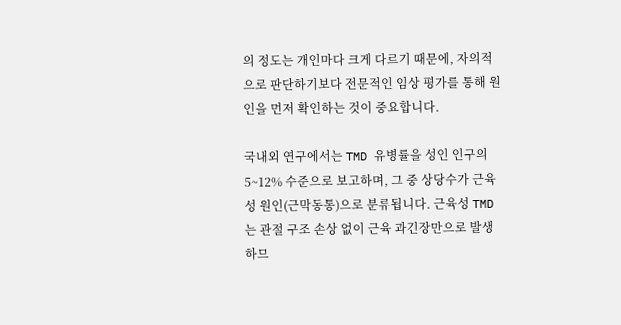의 정도는 개인마다 크게 다르기 때문에, 자의적으로 판단하기보다 전문적인 임상 평가를 통해 원인을 먼저 확인하는 것이 중요합니다.

국내외 연구에서는 TMD 유병률을 성인 인구의 5~12% 수준으로 보고하며, 그 중 상당수가 근육성 원인(근막동통)으로 분류됩니다. 근육성 TMD는 관절 구조 손상 없이 근육 과긴장만으로 발생하므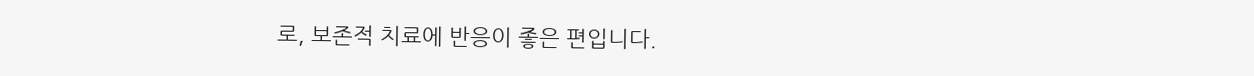로, 보존적 치료에 반응이 좋은 편입니다.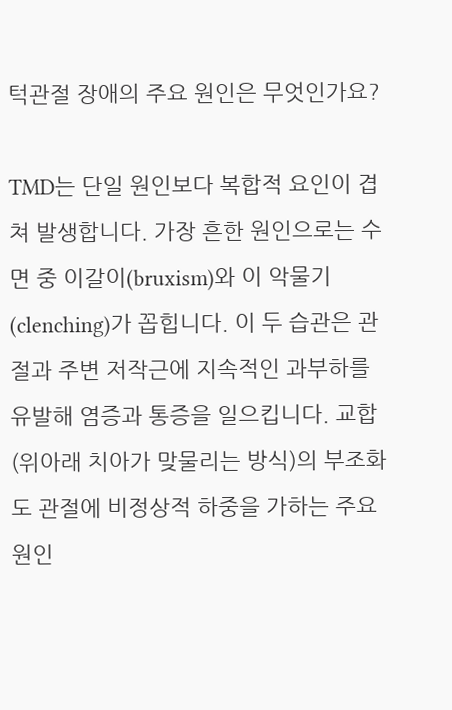턱관절 장애의 주요 원인은 무엇인가요?

TMD는 단일 원인보다 복합적 요인이 겹쳐 발생합니다. 가장 흔한 원인으로는 수면 중 이갈이(bruxism)와 이 악물기(clenching)가 꼽힙니다. 이 두 습관은 관절과 주변 저작근에 지속적인 과부하를 유발해 염증과 통증을 일으킵니다. 교합(위아래 치아가 맞물리는 방식)의 부조화도 관절에 비정상적 하중을 가하는 주요 원인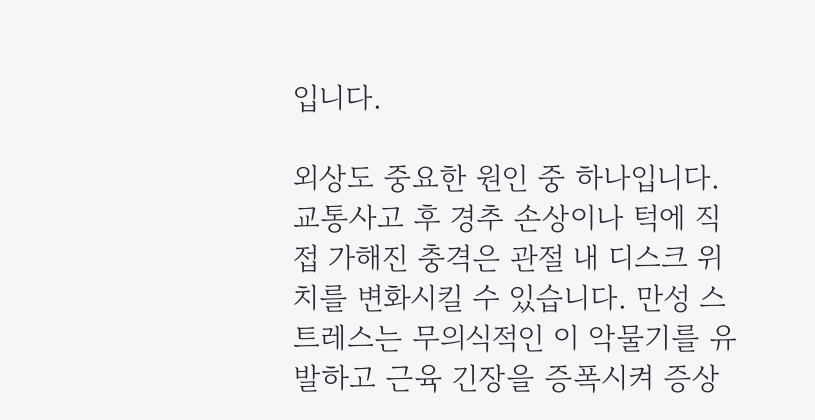입니다.

외상도 중요한 원인 중 하나입니다. 교통사고 후 경추 손상이나 턱에 직접 가해진 충격은 관절 내 디스크 위치를 변화시킬 수 있습니다. 만성 스트레스는 무의식적인 이 악물기를 유발하고 근육 긴장을 증폭시켜 증상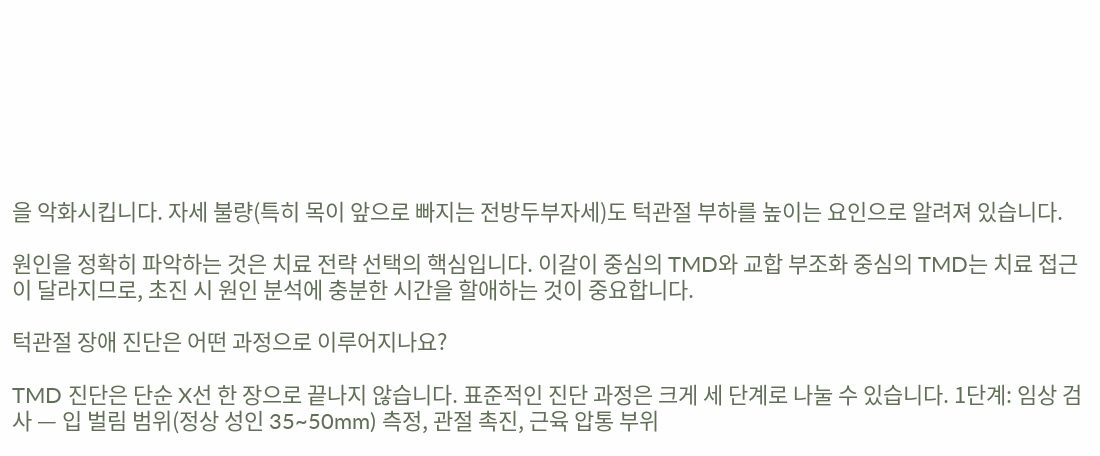을 악화시킵니다. 자세 불량(특히 목이 앞으로 빠지는 전방두부자세)도 턱관절 부하를 높이는 요인으로 알려져 있습니다.

원인을 정확히 파악하는 것은 치료 전략 선택의 핵심입니다. 이갈이 중심의 TMD와 교합 부조화 중심의 TMD는 치료 접근이 달라지므로, 초진 시 원인 분석에 충분한 시간을 할애하는 것이 중요합니다.

턱관절 장애 진단은 어떤 과정으로 이루어지나요?

TMD 진단은 단순 X선 한 장으로 끝나지 않습니다. 표준적인 진단 과정은 크게 세 단계로 나눌 수 있습니다. 1단계: 임상 검사 — 입 벌림 범위(정상 성인 35~50mm) 측정, 관절 촉진, 근육 압통 부위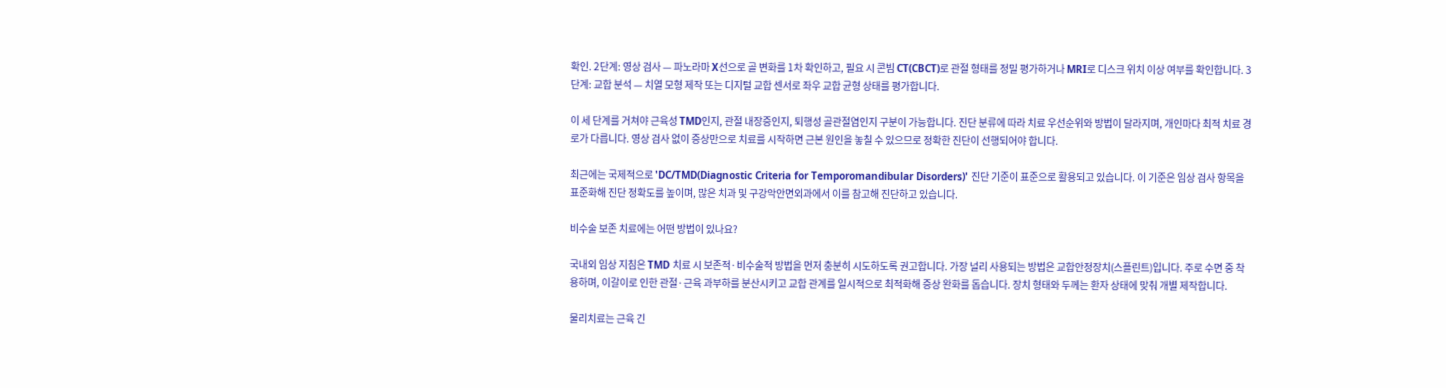확인. 2단계: 영상 검사 — 파노라마 X선으로 골 변화를 1차 확인하고, 필요 시 콘빔 CT(CBCT)로 관절 형태를 정밀 평가하거나 MRI로 디스크 위치 이상 여부를 확인합니다. 3단계: 교합 분석 — 치열 모형 제작 또는 디지털 교합 센서로 좌우 교합 균형 상태를 평가합니다.

이 세 단계를 거쳐야 근육성 TMD인지, 관절 내장증인지, 퇴행성 골관절염인지 구분이 가능합니다. 진단 분류에 따라 치료 우선순위와 방법이 달라지며, 개인마다 최적 치료 경로가 다릅니다. 영상 검사 없이 증상만으로 치료를 시작하면 근본 원인을 놓칠 수 있으므로 정확한 진단이 선행되어야 합니다.

최근에는 국제적으로 'DC/TMD(Diagnostic Criteria for Temporomandibular Disorders)' 진단 기준이 표준으로 활용되고 있습니다. 이 기준은 임상 검사 항목을 표준화해 진단 정확도를 높이며, 많은 치과 및 구강악안면외과에서 이를 참고해 진단하고 있습니다.

비수술 보존 치료에는 어떤 방법이 있나요?

국내외 임상 지침은 TMD 치료 시 보존적·비수술적 방법을 먼저 충분히 시도하도록 권고합니다. 가장 널리 사용되는 방법은 교합안정장치(스플린트)입니다. 주로 수면 중 착용하며, 이갈이로 인한 관절·근육 과부하를 분산시키고 교합 관계를 일시적으로 최적화해 증상 완화를 돕습니다. 장치 형태와 두께는 환자 상태에 맞춰 개별 제작합니다.

물리치료는 근육 긴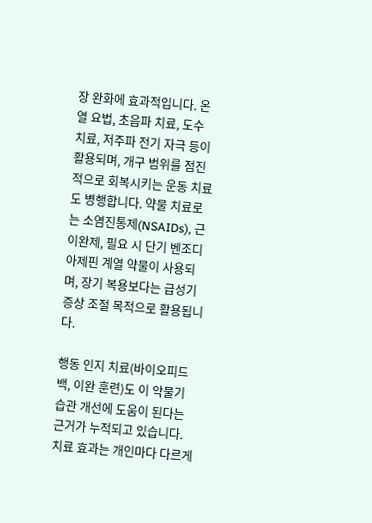장 완화에 효과적입니다. 온열 요법, 초음파 치료, 도수 치료, 저주파 전기 자극 등이 활용되며, 개구 범위를 점진적으로 회복시키는 운동 치료도 병행합니다. 약물 치료로는 소염진통제(NSAIDs), 근이완제, 필요 시 단기 벤조디아제핀 계열 약물이 사용되며, 장기 복용보다는 급성기 증상 조절 목적으로 활용됩니다.

행동 인지 치료(바이오피드백, 이완 훈련)도 이 악물기 습관 개선에 도움이 된다는 근거가 누적되고 있습니다. 치료 효과는 개인마다 다르게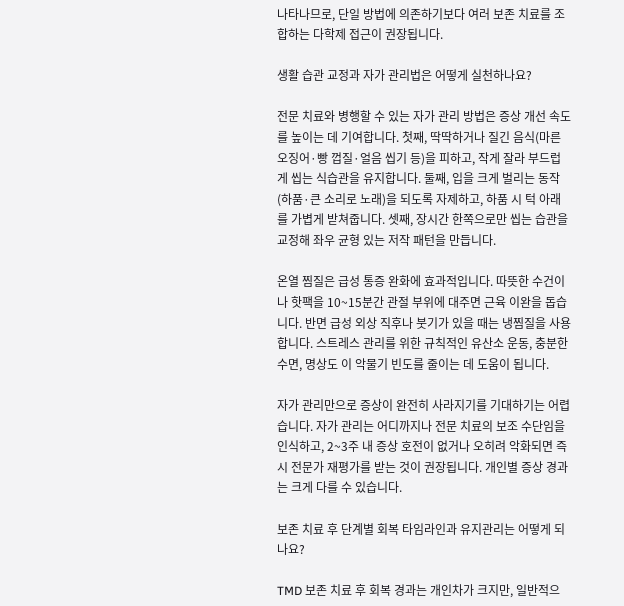나타나므로, 단일 방법에 의존하기보다 여러 보존 치료를 조합하는 다학제 접근이 권장됩니다.

생활 습관 교정과 자가 관리법은 어떻게 실천하나요?

전문 치료와 병행할 수 있는 자가 관리 방법은 증상 개선 속도를 높이는 데 기여합니다. 첫째, 딱딱하거나 질긴 음식(마른오징어·빵 껍질·얼음 씹기 등)을 피하고, 작게 잘라 부드럽게 씹는 식습관을 유지합니다. 둘째, 입을 크게 벌리는 동작(하품·큰 소리로 노래)을 되도록 자제하고, 하품 시 턱 아래를 가볍게 받쳐줍니다. 셋째, 장시간 한쪽으로만 씹는 습관을 교정해 좌우 균형 있는 저작 패턴을 만듭니다.

온열 찜질은 급성 통증 완화에 효과적입니다. 따뜻한 수건이나 핫팩을 10~15분간 관절 부위에 대주면 근육 이완을 돕습니다. 반면 급성 외상 직후나 붓기가 있을 때는 냉찜질을 사용합니다. 스트레스 관리를 위한 규칙적인 유산소 운동, 충분한 수면, 명상도 이 악물기 빈도를 줄이는 데 도움이 됩니다.

자가 관리만으로 증상이 완전히 사라지기를 기대하기는 어렵습니다. 자가 관리는 어디까지나 전문 치료의 보조 수단임을 인식하고, 2~3주 내 증상 호전이 없거나 오히려 악화되면 즉시 전문가 재평가를 받는 것이 권장됩니다. 개인별 증상 경과는 크게 다를 수 있습니다.

보존 치료 후 단계별 회복 타임라인과 유지관리는 어떻게 되나요?

TMD 보존 치료 후 회복 경과는 개인차가 크지만, 일반적으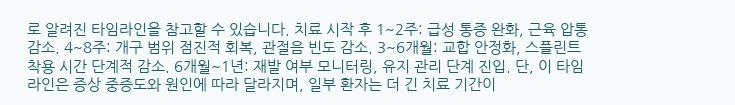로 알려진 타임라인을 참고할 수 있습니다. 치료 시작 후 1~2주: 급성 통증 완화, 근육 압통 감소. 4~8주: 개구 범위 점진적 회복, 관절음 빈도 감소. 3~6개월: 교합 안정화, 스플린트 착용 시간 단계적 감소. 6개월~1년: 재발 여부 모니터링, 유지 관리 단계 진입. 단, 이 타임라인은 증상 중증도와 원인에 따라 달라지며, 일부 환자는 더 긴 치료 기간이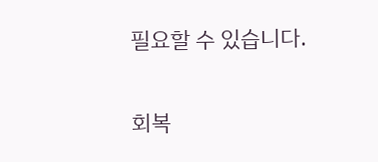필요할 수 있습니다.

회복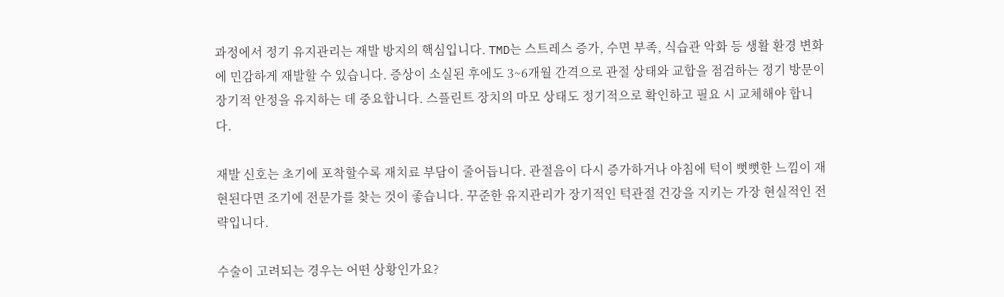과정에서 정기 유지관리는 재발 방지의 핵심입니다. TMD는 스트레스 증가, 수면 부족, 식습관 악화 등 생활 환경 변화에 민감하게 재발할 수 있습니다. 증상이 소실된 후에도 3~6개월 간격으로 관절 상태와 교합을 점검하는 정기 방문이 장기적 안정을 유지하는 데 중요합니다. 스플린트 장치의 마모 상태도 정기적으로 확인하고 필요 시 교체해야 합니다.

재발 신호는 초기에 포착할수록 재치료 부담이 줄어듭니다. 관절음이 다시 증가하거나 아침에 턱이 뻣뻣한 느낌이 재현된다면 조기에 전문가를 찾는 것이 좋습니다. 꾸준한 유지관리가 장기적인 턱관절 건강을 지키는 가장 현실적인 전략입니다.

수술이 고려되는 경우는 어떤 상황인가요?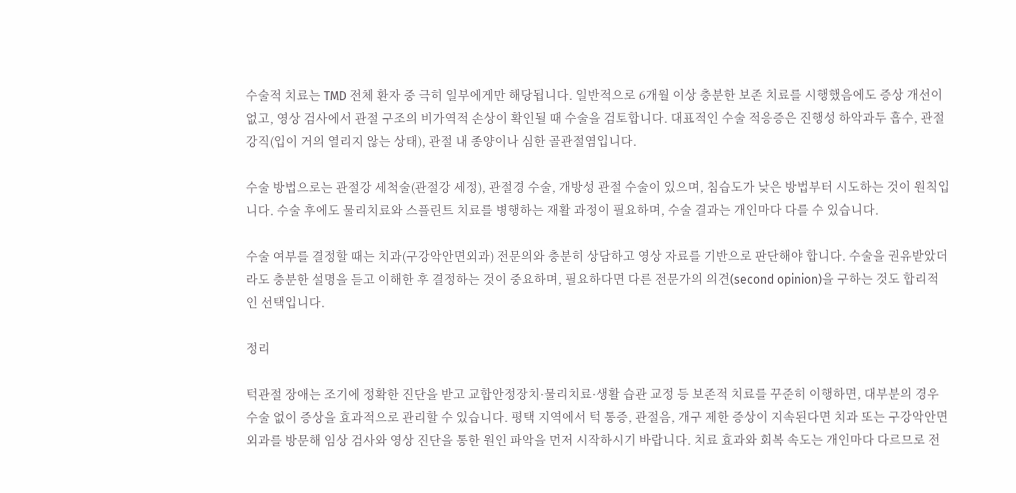수술적 치료는 TMD 전체 환자 중 극히 일부에게만 해당됩니다. 일반적으로 6개월 이상 충분한 보존 치료를 시행했음에도 증상 개선이 없고, 영상 검사에서 관절 구조의 비가역적 손상이 확인될 때 수술을 검토합니다. 대표적인 수술 적응증은 진행성 하악과두 흡수, 관절 강직(입이 거의 열리지 않는 상태), 관절 내 종양이나 심한 골관절염입니다.

수술 방법으로는 관절강 세척술(관절강 세정), 관절경 수술, 개방성 관절 수술이 있으며, 침습도가 낮은 방법부터 시도하는 것이 원칙입니다. 수술 후에도 물리치료와 스플린트 치료를 병행하는 재활 과정이 필요하며, 수술 결과는 개인마다 다를 수 있습니다.

수술 여부를 결정할 때는 치과(구강악안면외과) 전문의와 충분히 상담하고 영상 자료를 기반으로 판단해야 합니다. 수술을 권유받았더라도 충분한 설명을 듣고 이해한 후 결정하는 것이 중요하며, 필요하다면 다른 전문가의 의견(second opinion)을 구하는 것도 합리적인 선택입니다.

정리

턱관절 장애는 조기에 정확한 진단을 받고 교합안정장치·물리치료·생활 습관 교정 등 보존적 치료를 꾸준히 이행하면, 대부분의 경우 수술 없이 증상을 효과적으로 관리할 수 있습니다. 평택 지역에서 턱 통증, 관절음, 개구 제한 증상이 지속된다면 치과 또는 구강악안면외과를 방문해 임상 검사와 영상 진단을 통한 원인 파악을 먼저 시작하시기 바랍니다. 치료 효과와 회복 속도는 개인마다 다르므로 전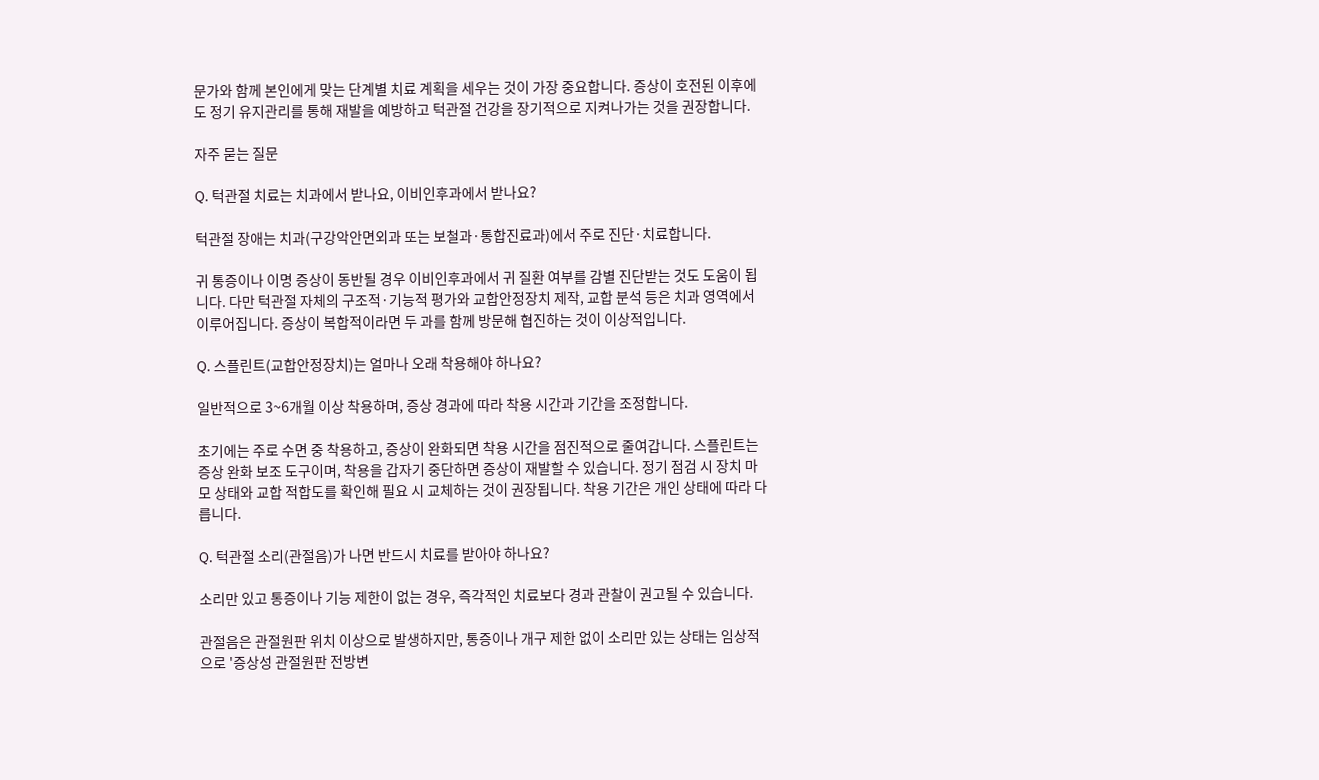문가와 함께 본인에게 맞는 단계별 치료 계획을 세우는 것이 가장 중요합니다. 증상이 호전된 이후에도 정기 유지관리를 통해 재발을 예방하고 턱관절 건강을 장기적으로 지켜나가는 것을 권장합니다.

자주 묻는 질문

Q. 턱관절 치료는 치과에서 받나요, 이비인후과에서 받나요?

턱관절 장애는 치과(구강악안면외과 또는 보철과·통합진료과)에서 주로 진단·치료합니다.

귀 통증이나 이명 증상이 동반될 경우 이비인후과에서 귀 질환 여부를 감별 진단받는 것도 도움이 됩니다. 다만 턱관절 자체의 구조적·기능적 평가와 교합안정장치 제작, 교합 분석 등은 치과 영역에서 이루어집니다. 증상이 복합적이라면 두 과를 함께 방문해 협진하는 것이 이상적입니다.

Q. 스플린트(교합안정장치)는 얼마나 오래 착용해야 하나요?

일반적으로 3~6개월 이상 착용하며, 증상 경과에 따라 착용 시간과 기간을 조정합니다.

초기에는 주로 수면 중 착용하고, 증상이 완화되면 착용 시간을 점진적으로 줄여갑니다. 스플린트는 증상 완화 보조 도구이며, 착용을 갑자기 중단하면 증상이 재발할 수 있습니다. 정기 점검 시 장치 마모 상태와 교합 적합도를 확인해 필요 시 교체하는 것이 권장됩니다. 착용 기간은 개인 상태에 따라 다릅니다.

Q. 턱관절 소리(관절음)가 나면 반드시 치료를 받아야 하나요?

소리만 있고 통증이나 기능 제한이 없는 경우, 즉각적인 치료보다 경과 관찰이 권고될 수 있습니다.

관절음은 관절원판 위치 이상으로 발생하지만, 통증이나 개구 제한 없이 소리만 있는 상태는 임상적으로 '증상성 관절원판 전방변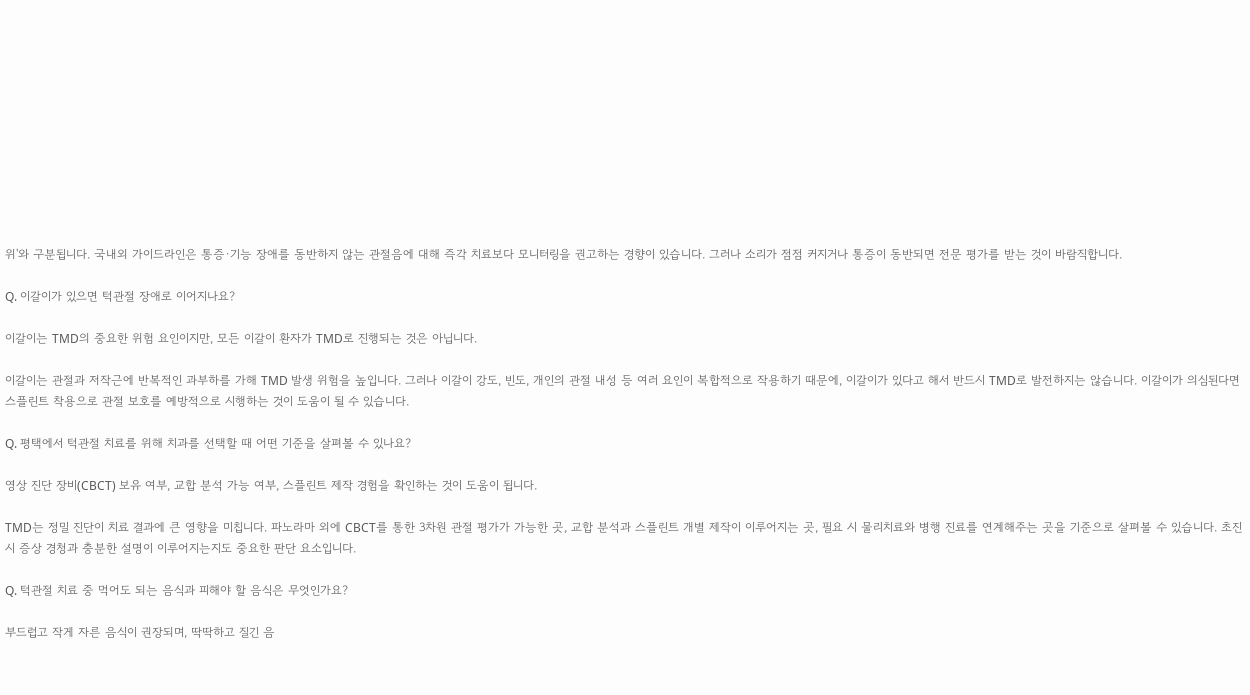위'와 구분됩니다. 국내외 가이드라인은 통증·기능 장애를 동반하지 않는 관절음에 대해 즉각 치료보다 모니터링을 권고하는 경향이 있습니다. 그러나 소리가 점점 커지거나 통증이 동반되면 전문 평가를 받는 것이 바람직합니다.

Q. 이갈이가 있으면 턱관절 장애로 이어지나요?

이갈이는 TMD의 중요한 위험 요인이지만, 모든 이갈이 환자가 TMD로 진행되는 것은 아닙니다.

이갈이는 관절과 저작근에 반복적인 과부하를 가해 TMD 발생 위험을 높입니다. 그러나 이갈이 강도, 빈도, 개인의 관절 내성 등 여러 요인이 복합적으로 작용하기 때문에, 이갈이가 있다고 해서 반드시 TMD로 발전하지는 않습니다. 이갈이가 의심된다면 스플린트 착용으로 관절 보호를 예방적으로 시행하는 것이 도움이 될 수 있습니다.

Q. 평택에서 턱관절 치료를 위해 치과를 선택할 때 어떤 기준을 살펴볼 수 있나요?

영상 진단 장비(CBCT) 보유 여부, 교합 분석 가능 여부, 스플린트 제작 경험을 확인하는 것이 도움이 됩니다.

TMD는 정밀 진단이 치료 결과에 큰 영향을 미칩니다. 파노라마 외에 CBCT를 통한 3차원 관절 평가가 가능한 곳, 교합 분석과 스플린트 개별 제작이 이루어지는 곳, 필요 시 물리치료와 병행 진료를 연계해주는 곳을 기준으로 살펴볼 수 있습니다. 초진 시 증상 경청과 충분한 설명이 이루어지는지도 중요한 판단 요소입니다.

Q. 턱관절 치료 중 먹어도 되는 음식과 피해야 할 음식은 무엇인가요?

부드럽고 작게 자른 음식이 권장되며, 딱딱하고 질긴 음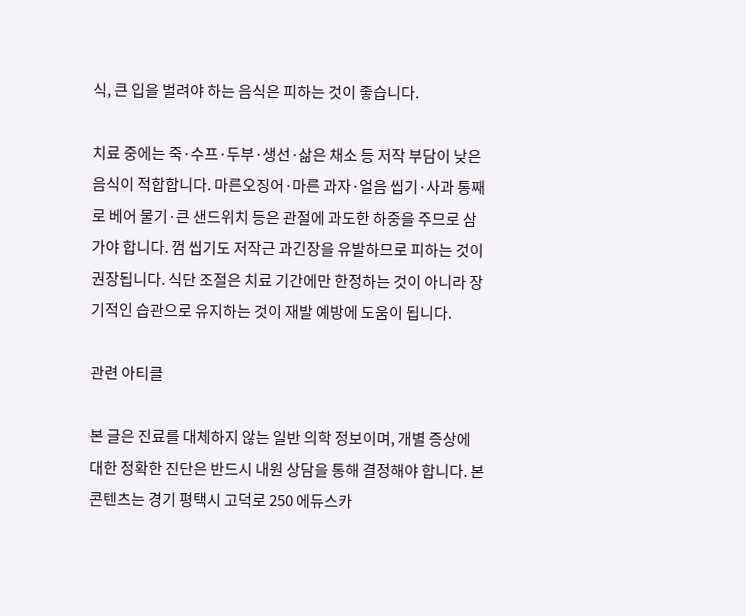식, 큰 입을 벌려야 하는 음식은 피하는 것이 좋습니다.

치료 중에는 죽·수프·두부·생선·삶은 채소 등 저작 부담이 낮은 음식이 적합합니다. 마른오징어·마른 과자·얼음 씹기·사과 통째로 베어 물기·큰 샌드위치 등은 관절에 과도한 하중을 주므로 삼가야 합니다. 껌 씹기도 저작근 과긴장을 유발하므로 피하는 것이 권장됩니다. 식단 조절은 치료 기간에만 한정하는 것이 아니라 장기적인 습관으로 유지하는 것이 재발 예방에 도움이 됩니다.

관련 아티클

본 글은 진료를 대체하지 않는 일반 의학 정보이며, 개별 증상에 대한 정확한 진단은 반드시 내원 상담을 통해 결정해야 합니다. 본 콘텐츠는 경기 평택시 고덕로 250 에듀스카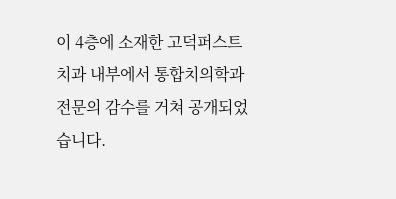이 4층에 소재한 고덕퍼스트치과 내부에서 통합치의학과 전문의 감수를 거쳐 공개되었습니다.